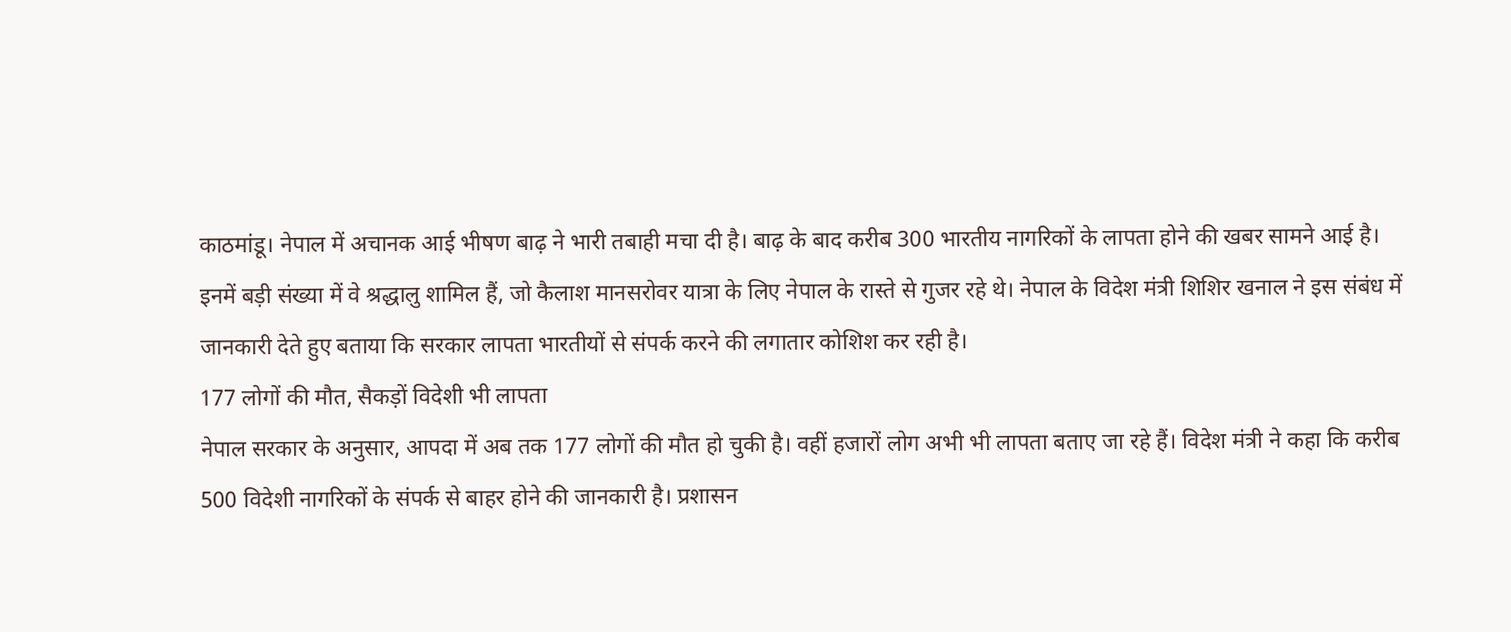काठमांडू। नेपाल में अचानक आई भीषण बाढ़ ने भारी तबाही मचा दी है। बाढ़ के बाद करीब 300 भारतीय नागरिकों के लापता होने की खबर सामने आई है। इनमें बड़ी संख्या में वे श्रद्धालु शामिल हैं, जो कैलाश मानसरोवर यात्रा के लिए नेपाल के रास्ते से गुजर रहे थे। नेपाल के विदेश मंत्री शिशिर खनाल ने इस संबंध में जानकारी देते हुए बताया कि सरकार लापता भारतीयों से संपर्क करने की लगातार कोशिश कर रही है।
177 लोगों की मौत, सैकड़ों विदेशी भी लापता
नेपाल सरकार के अनुसार, आपदा में अब तक 177 लोगों की मौत हो चुकी है। वहीं हजारों लोग अभी भी लापता बताए जा रहे हैं। विदेश मंत्री ने कहा कि करीब 500 विदेशी नागरिकों के संपर्क से बाहर होने की जानकारी है। प्रशासन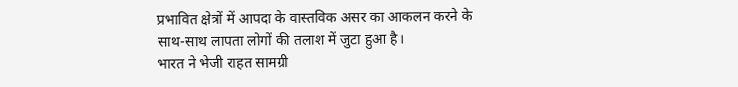प्रभावित क्षेत्रों में आपदा के वास्तविक असर का आकलन करने के साथ-साथ लापता लोगों की तलाश में जुटा हुआ है।
भारत ने भेजी राहत सामग्री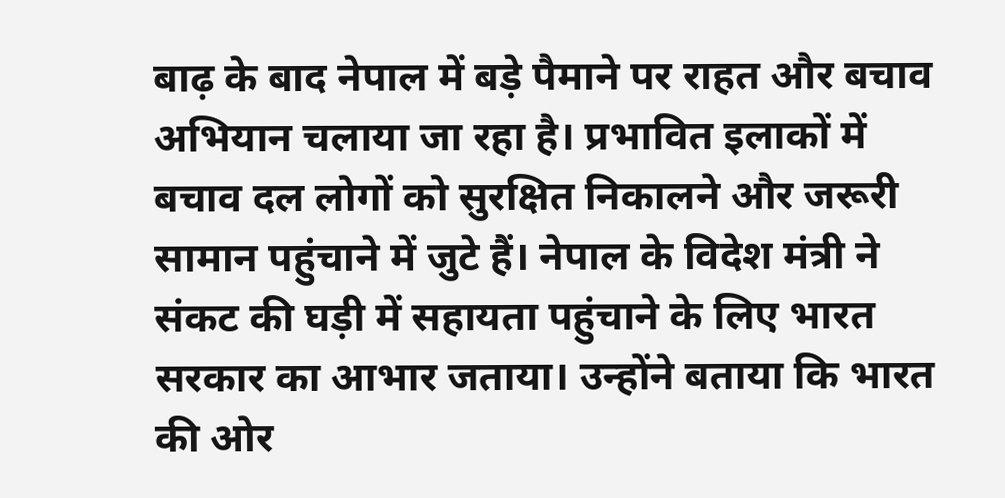बाढ़ के बाद नेपाल में बड़े पैमाने पर राहत और बचाव अभियान चलाया जा रहा है। प्रभावित इलाकों में बचाव दल लोगों को सुरक्षित निकालने और जरूरी सामान पहुंचाने में जुटे हैं। नेपाल के विदेश मंत्री ने संकट की घड़ी में सहायता पहुंचाने के लिए भारत सरकार का आभार जताया। उन्होंने बताया कि भारत की ओर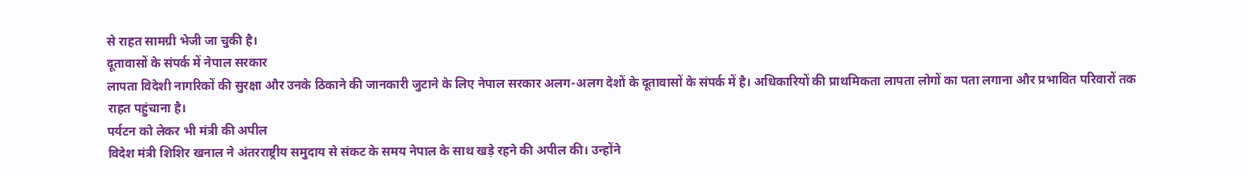से राहत सामग्री भेजी जा चुकी है।
दूतावासों के संपर्क में नेपाल सरकार
लापता विदेशी नागरिकों की सुरक्षा और उनके ठिकाने की जानकारी जुटाने के लिए नेपाल सरकार अलग-अलग देशों के दूतावासों के संपर्क में है। अधिकारियों की प्राथमिकता लापता लोगों का पता लगाना और प्रभावित परिवारों तक राहत पहुंचाना है।
पर्यटन को लेकर भी मंत्री की अपील
विदेश मंत्री शिशिर खनाल ने अंतरराष्ट्रीय समुदाय से संकट के समय नेपाल के साथ खड़े रहने की अपील की। उन्होंने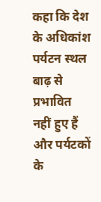कहा कि देश के अधिकांश पर्यटन स्थल बाढ़ से प्रभावित नहीं हुए हैं और पर्यटकों के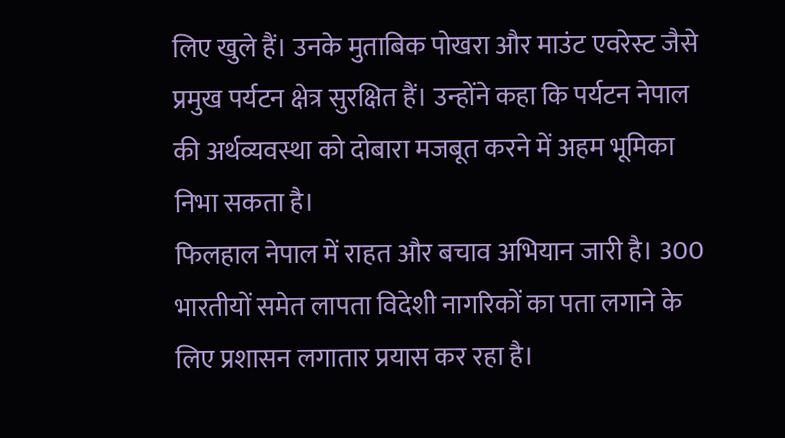लिए खुले हैं। उनके मुताबिक पोखरा और माउंट एवरेस्ट जैसे प्रमुख पर्यटन क्षेत्र सुरक्षित हैं। उन्होंने कहा कि पर्यटन नेपाल की अर्थव्यवस्था को दोबारा मजबूत करने में अहम भूमिका निभा सकता है।
फिलहाल नेपाल में राहत और बचाव अभियान जारी है। 300 भारतीयों समेत लापता विदेशी नागरिकों का पता लगाने के लिए प्रशासन लगातार प्रयास कर रहा है।